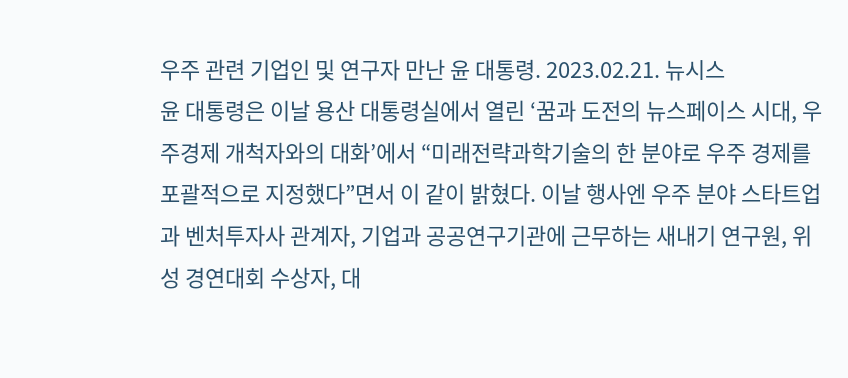우주 관련 기업인 및 연구자 만난 윤 대통령. 2023.02.21. 뉴시스
윤 대통령은 이날 용산 대통령실에서 열린 ‘꿈과 도전의 뉴스페이스 시대, 우주경제 개척자와의 대화’에서 “미래전략과학기술의 한 분야로 우주 경제를 포괄적으로 지정했다”면서 이 같이 밝혔다. 이날 행사엔 우주 분야 스타트업과 벤처투자사 관계자, 기업과 공공연구기관에 근무하는 새내기 연구원, 위성 경연대회 수상자, 대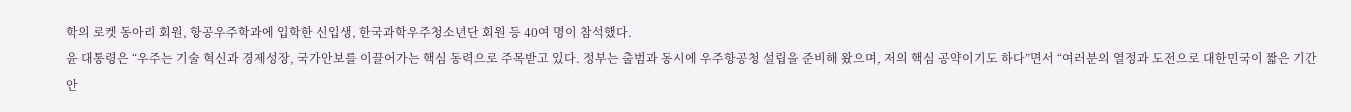학의 로켓 동아리 회원, 항공우주학과에 입학한 신입생, 한국과학우주청소년단 회원 등 40여 명이 참석했다.
윤 대통령은 “우주는 기술 혁신과 경제성장, 국가안보를 이끌어가는 핵심 동력으로 주목받고 있다. 정부는 출범과 동시에 우주항공청 설립을 준비해 왔으며, 저의 핵심 공약이기도 하다”면서 “여러분의 열정과 도전으로 대한민국이 짧은 기간 안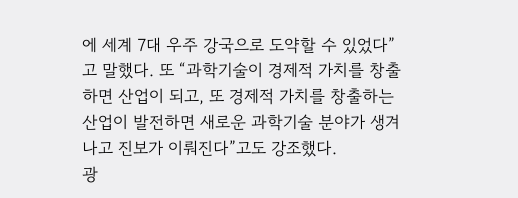에 세계 7대 우주 강국으로 도약할 수 있었다”고 말했다. 또 “과학기술이 경제적 가치를 창출하면 산업이 되고, 또 경제적 가치를 창출하는 산업이 발전하면 새로운 과학기술 분야가 생겨나고 진보가 이뤄진다”고도 강조했다.
광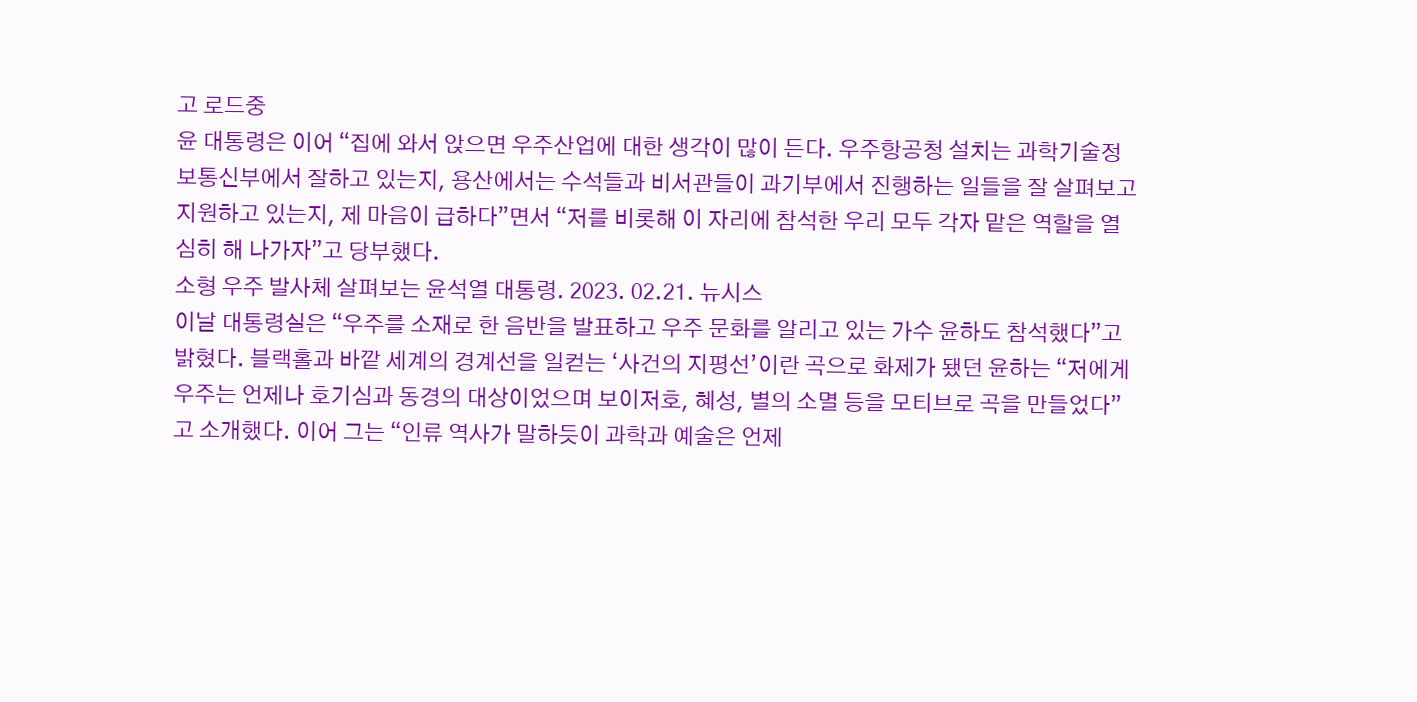고 로드중
윤 대통령은 이어 “집에 와서 앉으면 우주산업에 대한 생각이 많이 든다. 우주항공청 설치는 과학기술정보통신부에서 잘하고 있는지, 용산에서는 수석들과 비서관들이 과기부에서 진행하는 일들을 잘 살펴보고 지원하고 있는지, 제 마음이 급하다”면서 “저를 비롯해 이 자리에 참석한 우리 모두 각자 맡은 역할을 열심히 해 나가자”고 당부했다.
소형 우주 발사체 살펴보는 윤석열 대통령. 2023. 02.21. 뉴시스
이날 대통령실은 “우주를 소재로 한 음반을 발표하고 우주 문화를 알리고 있는 가수 윤하도 참석했다”고 밝혔다. 블랙홀과 바깥 세계의 경계선을 일컫는 ‘사건의 지평선’이란 곡으로 화제가 됐던 윤하는 “저에게 우주는 언제나 호기심과 동경의 대상이었으며 보이저호, 혜성, 별의 소멸 등을 모티브로 곡을 만들었다”고 소개했다. 이어 그는 “인류 역사가 말하듯이 과학과 예술은 언제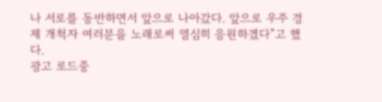나 서로를 동반하면서 앞으로 나아갔다. 앞으로 우주 경제 개척자 여러분을 노래로써 열심히 응원하겠다”고 했다.
광고 로드중